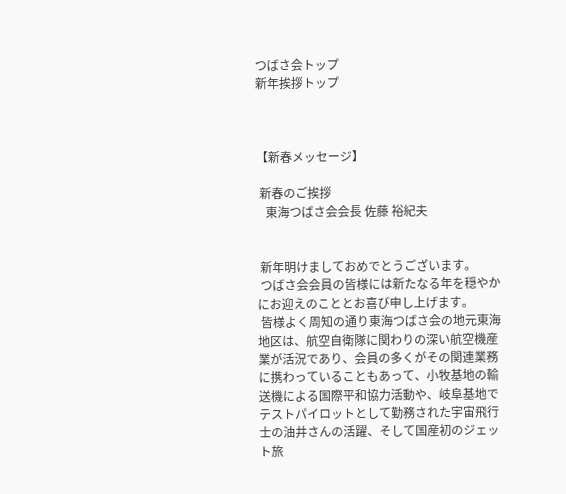つばさ会トップ
新年挨拶トップ



【新春メッセージ】

 新春のご挨拶
   東海つばさ会会長 佐藤 裕紀夫


 新年明けましておめでとうございます。
 つばさ会会員の皆様には新たなる年を穏やかにお迎えのこととお喜び申し上げます。
 皆様よく周知の通り東海つばさ会の地元東海地区は、航空自衛隊に関わりの深い航空機産業が活況であり、会員の多くがその関連業務に携わっていることもあって、小牧基地の輸送機による国際平和協力活動や、岐阜基地でテストパイロットとして勤務された宇宙飛行士の油井さんの活躍、そして国産初のジェット旅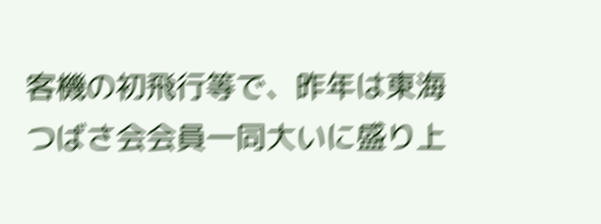客機の初飛行等で、昨年は東海つばさ会会員一同大いに盛り上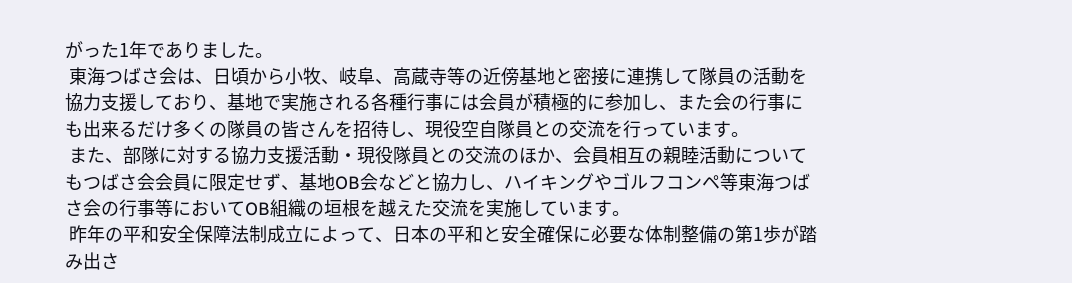がった1年でありました。
 東海つばさ会は、日頃から小牧、岐阜、高蔵寺等の近傍基地と密接に連携して隊員の活動を協力支援しており、基地で実施される各種行事には会員が積極的に参加し、また会の行事にも出来るだけ多くの隊員の皆さんを招待し、現役空自隊員との交流を行っています。
 また、部隊に対する協力支援活動・現役隊員との交流のほか、会員相互の親睦活動についてもつばさ会会員に限定せず、基地OB会などと協力し、ハイキングやゴルフコンペ等東海つばさ会の行事等においてOB組織の垣根を越えた交流を実施しています。
 昨年の平和安全保障法制成立によって、日本の平和と安全確保に必要な体制整備の第1歩が踏み出さ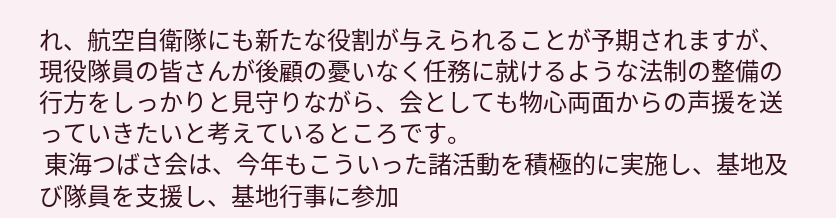れ、航空自衛隊にも新たな役割が与えられることが予期されますが、現役隊員の皆さんが後顧の憂いなく任務に就けるような法制の整備の行方をしっかりと見守りながら、会としても物心両面からの声援を送っていきたいと考えているところです。
 東海つばさ会は、今年もこういった諸活動を積極的に実施し、基地及び隊員を支援し、基地行事に参加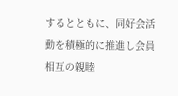するとともに、同好会活動を積極的に推進し会員相互の親睦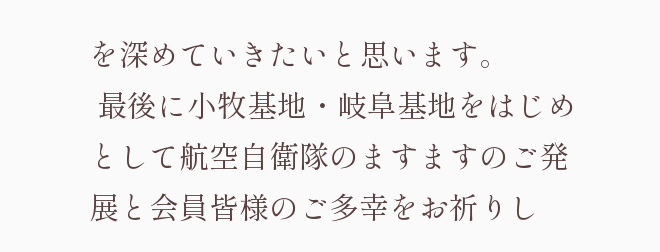を深めていきたいと思います。
 最後に小牧基地・岐阜基地をはじめとして航空自衛隊のますますのご発展と会員皆様のご多幸をお祈りし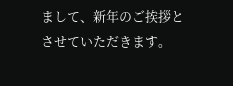まして、新年のご挨拶とさせていただきます。